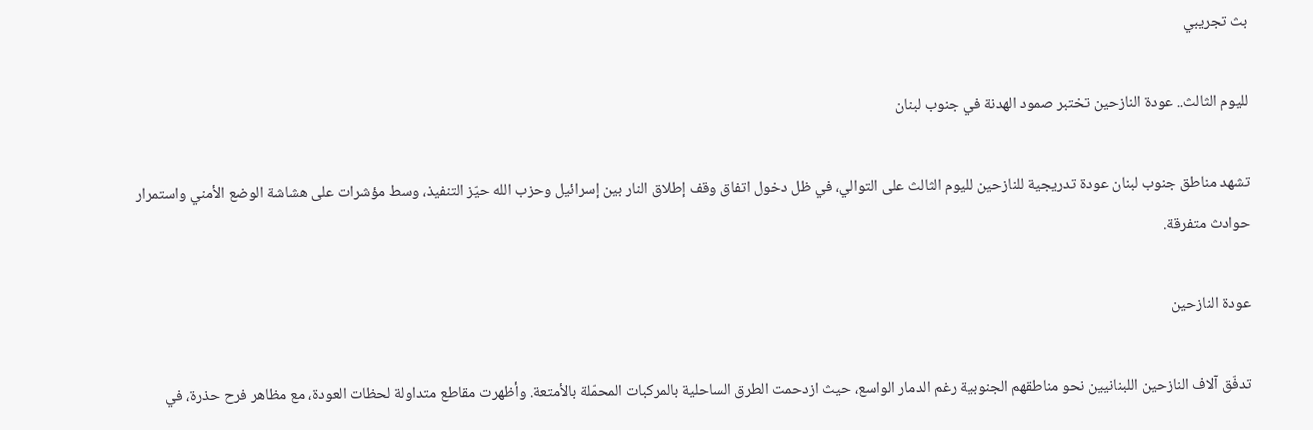بث تجريبي

لليوم الثالث.. عودة النازحين تختبر صمود الهدنة في جنوب لبنان

تشهد مناطق جنوب لبنان عودة تدريجية للنازحين لليوم الثالث على التوالي، في ظل دخول اتفاق وقف إطلاق النار بين إسرائيل وحزب الله حيّز التنفيذ، وسط مؤشرات على هشاشة الوضع الأمني واستمرار حوادث متفرقة.

عودة النازحين

تدفّق آلاف النازحين اللبنانيين نحو مناطقهم الجنوبية رغم الدمار الواسع، حيث ازدحمت الطرق الساحلية بالمركبات المحمّلة بالأمتعة. وأظهرت مقاطع متداولة لحظات العودة، مع مظاهر فرح حذرة، في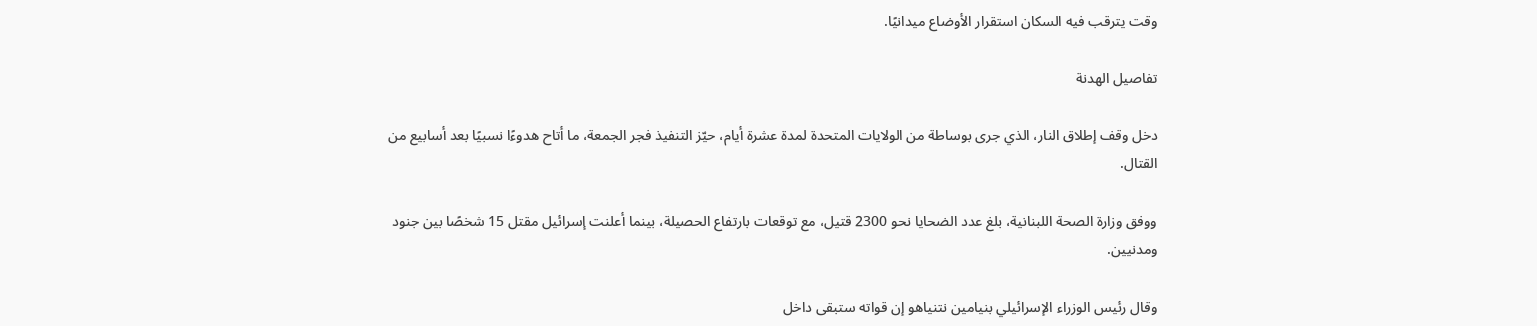وقت يترقب فيه السكان استقرار الأوضاع ميدانيًا.

تفاصيل الهدنة

دخل وقف إطلاق النار، الذي جرى بوساطة من الولايات المتحدة لمدة عشرة أيام، حيّز التنفيذ فجر الجمعة، ما أتاح هدوءًا نسبيًا بعد أسابيع من القتال.

ووفق وزارة الصحة اللبنانية، بلغ عدد الضحايا نحو 2300 قتيل، مع توقعات بارتفاع الحصيلة، بينما أعلنت إسرائيل مقتل 15 شخصًا بين جنود ومدنيين.

وقال رئيس الوزراء الإسرائيلي بنيامين نتنياهو إن قواته ستبقى داخل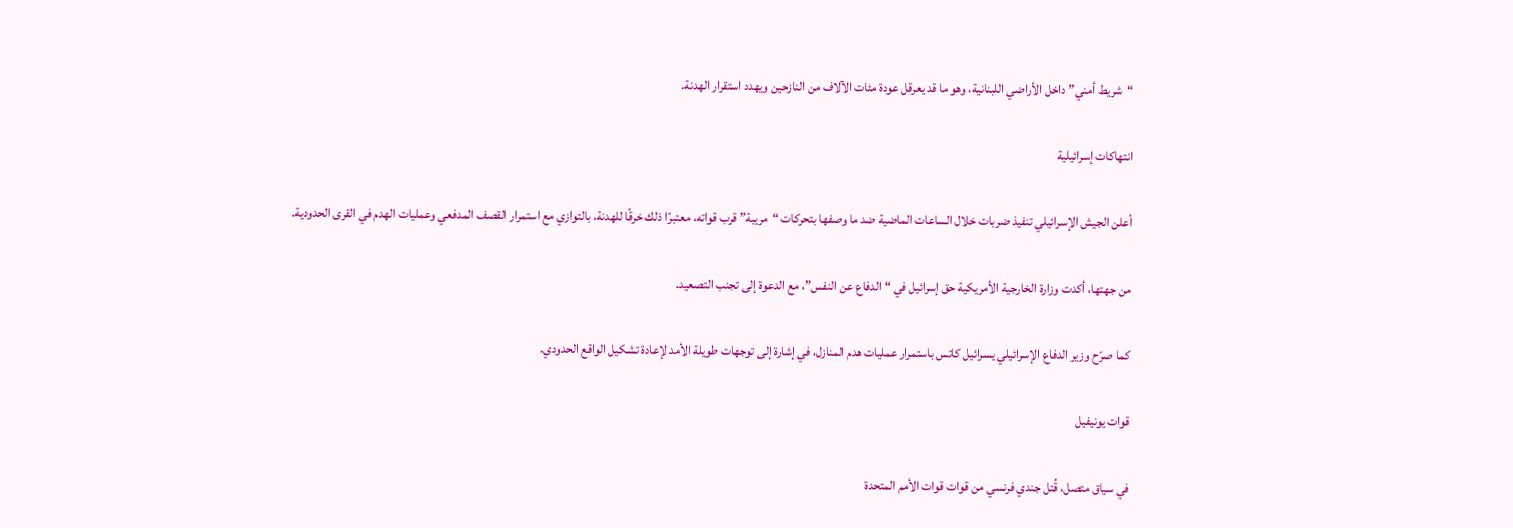“شريط أمني” داخل الأراضي اللبنانية، وهو ما قد يعرقل عودة مئات الآلاف من النازحين ويهدد استقرار الهدنة.

انتهاكات إسرائيلية

أعلن الجيش الإسرائيلي تنفيذ ضربات خلال الساعات الماضية ضد ما وصفها بتحركات “مريبة” قرب قواته، معتبرًا ذلك خرقًا للهدنة، بالتوازي مع استمرار القصف المدفعي وعمليات الهدم في القرى الحدودية.

من جهتها، أكدت وزارة الخارجية الأمريكية حق إسرائيل في “الدفاع عن النفس”، مع الدعوة إلى تجنب التصعيد.

كما صرّح وزير الدفاع الإسرائيلي يسرائيل كاتس باستمرار عمليات هدم المنازل، في إشارة إلى توجهات طويلة الأمد لإعادة تشكيل الواقع الحدودي.

قوات يونيفيل

في سياق متصل، قُتل جندي فرنسي من قوات قوات الأمم المتحدة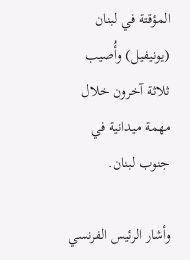المؤقتة في لبنان (يونيفيل) وأُصيب ثلاثة آخرون خلال مهمة ميدانية في جنوب لبنان.

وأشار الرئيس الفرنسي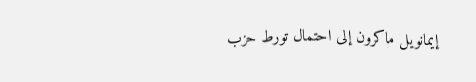إيمانويل ماكرون إلى احتمال تورط حزب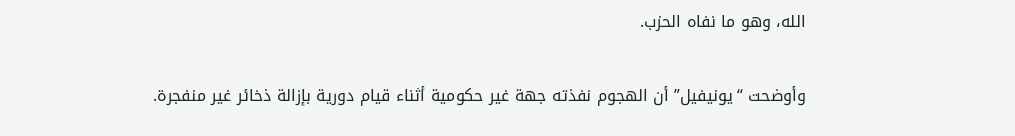الله، وهو ما نفاه الحزب.

وأوضحت “يونيفيل” أن الهجوم نفذته جهة غير حكومية أثناء قيام دورية بإزالة ذخائر غير منفجرة.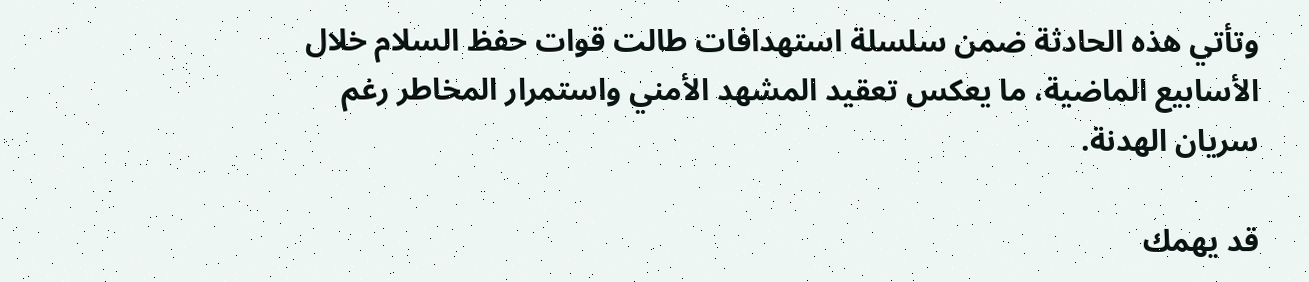وتأتي هذه الحادثة ضمن سلسلة استهدافات طالت قوات حفظ السلام خلال الأسابيع الماضية، ما يعكس تعقيد المشهد الأمني واستمرار المخاطر رغم سريان الهدنة.

قد يهمك